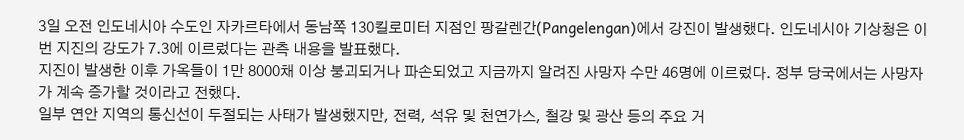3일 오전 인도네시아 수도인 자카르타에서 동남쪽 130킬로미터 지점인 팡갈렌간(Pangelengan)에서 강진이 발생했다. 인도네시아 기상청은 이번 지진의 강도가 7.3에 이르렀다는 관측 내용을 발표했다.
지진이 발생한 이후 가옥들이 1만 8000채 이상 붕괴되거나 파손되었고 지금까지 알려진 사망자 수만 46명에 이르렀다. 정부 당국에서는 사망자가 계속 증가할 것이라고 전했다.
일부 연안 지역의 통신선이 두절되는 사태가 발생했지만, 전력, 석유 및 천연가스, 철강 및 광산 등의 주요 거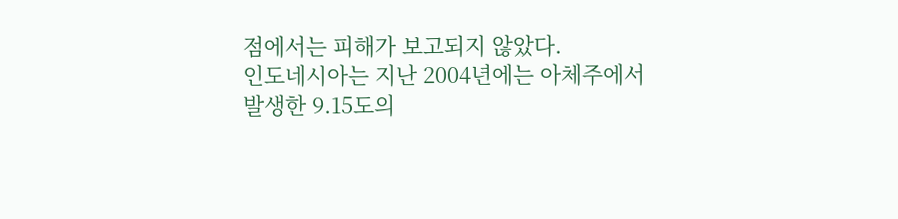점에서는 피해가 보고되지 않았다.
인도네시아는 지난 2004년에는 아체주에서 발생한 9.15도의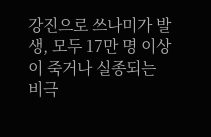강진으로 쓰나미가 발생, 모두 17만 명 이상이 죽거나 실종되는 비극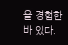을 경험한 바 있다.